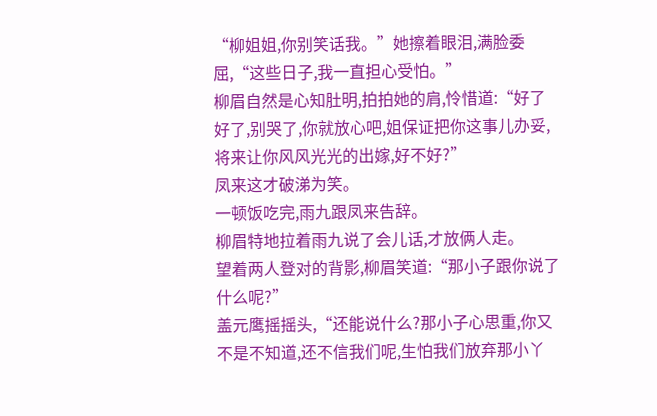“柳姐姐,你别笑话我。”她擦着眼泪,满脸委屈,“这些日子,我一直担心受怕。”
柳眉自然是心知肚明,拍拍她的肩,怜惜道:“好了好了,别哭了,你就放心吧,姐保证把你这事儿办妥,将来让你风风光光的出嫁,好不好?”
凤来这才破涕为笑。
一顿饭吃完,雨九跟凤来告辞。
柳眉特地拉着雨九说了会儿话,才放俩人走。
望着两人登对的背影,柳眉笑道:“那小子跟你说了什么呢?”
盖元鹰摇摇头,“还能说什么?那小子心思重,你又不是不知道,还不信我们呢,生怕我们放弃那小丫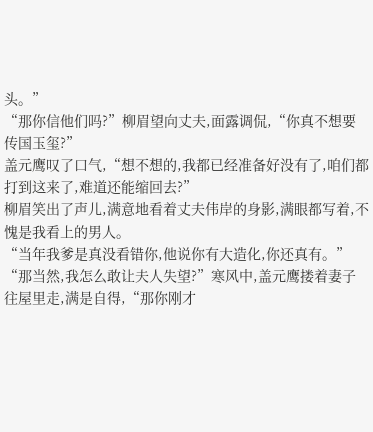头。”
“那你信他们吗?”柳眉望向丈夫,面露调侃,“你真不想要传国玉玺?”
盖元鹰叹了口气,“想不想的,我都已经准备好没有了,咱们都打到这来了,难道还能缩回去?”
柳眉笑出了声儿,满意地看着丈夫伟岸的身影,满眼都写着,不愧是我看上的男人。
“当年我爹是真没看错你,他说你有大造化,你还真有。”
“那当然,我怎么敢让夫人失望?”寒风中,盖元鹰搂着妻子往屋里走,满是自得,“那你刚才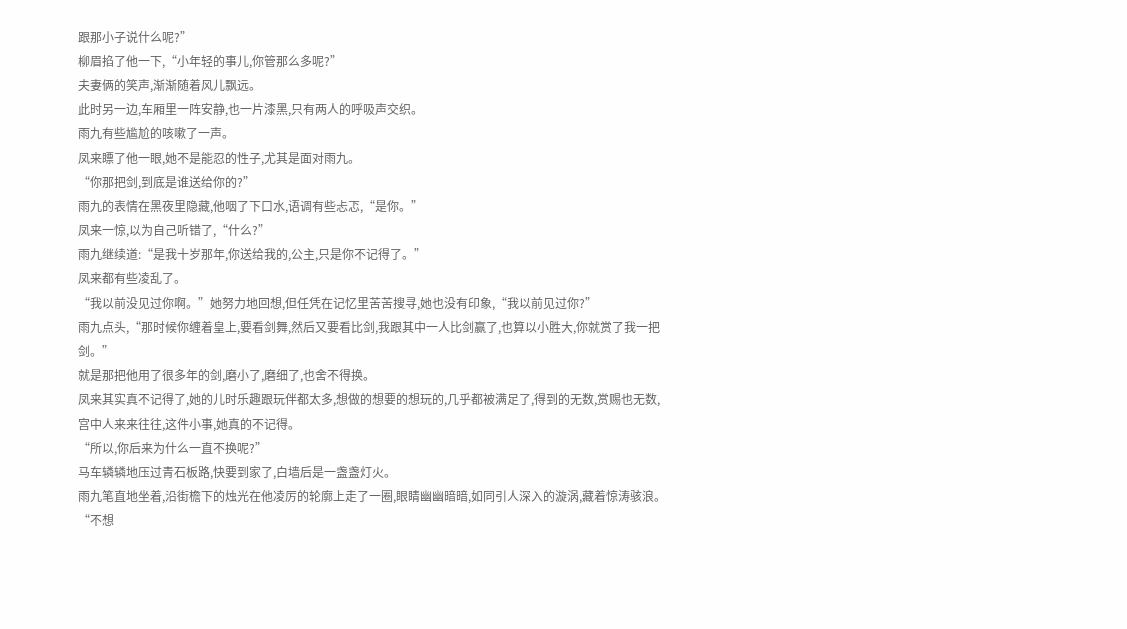跟那小子说什么呢?”
柳眉掐了他一下,“小年轻的事儿,你管那么多呢?”
夫妻俩的笑声,渐渐随着风儿飘远。
此时另一边,车厢里一阵安静,也一片漆黑,只有两人的呼吸声交织。
雨九有些尴尬的咳嗽了一声。
凤来瞟了他一眼,她不是能忍的性子,尤其是面对雨九。
“你那把剑,到底是谁送给你的?”
雨九的表情在黑夜里隐藏,他咽了下口水,语调有些忐忑,“是你。”
凤来一惊,以为自己听错了,“什么?”
雨九继续道:“是我十岁那年,你送给我的,公主,只是你不记得了。”
凤来都有些凌乱了。
“我以前没见过你啊。”她努力地回想,但任凭在记忆里苦苦搜寻,她也没有印象,“我以前见过你?”
雨九点头,“那时候你缠着皇上,要看剑舞,然后又要看比剑,我跟其中一人比剑赢了,也算以小胜大,你就赏了我一把剑。”
就是那把他用了很多年的剑,磨小了,磨细了,也舍不得换。
凤来其实真不记得了,她的儿时乐趣跟玩伴都太多,想做的想要的想玩的,几乎都被满足了,得到的无数,赏赐也无数,宫中人来来往往,这件小事,她真的不记得。
“所以,你后来为什么一直不换呢?”
马车辚辚地压过青石板路,快要到家了,白墙后是一盏盏灯火。
雨九笔直地坐着,沿街檐下的烛光在他凌厉的轮廓上走了一圈,眼睛幽幽暗暗,如同引人深入的漩涡,藏着惊涛骇浪。
“不想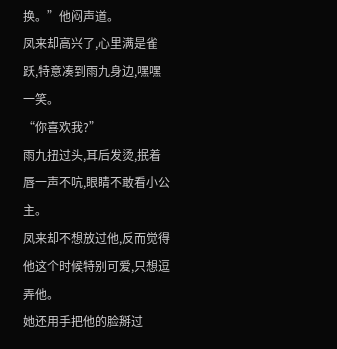换。”他闷声道。
凤来却高兴了,心里满是雀跃,特意凑到雨九身边,嘿嘿一笑。
“你喜欢我?”
雨九扭过头,耳后发烫,抿着唇一声不吭,眼睛不敢看小公主。
凤来却不想放过他,反而觉得他这个时候特别可爱,只想逗弄他。
她还用手把他的脸掰过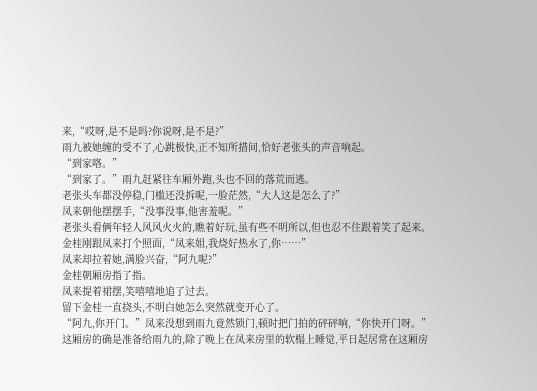来,“哎呀,是不是吗?你说呀,是不是?”
雨九被她缠的受不了,心跳极快,正不知所措间,恰好老张头的声音响起。
“到家咯。”
“到家了。”雨九赶紧往车厢外跑,头也不回的落荒而逃。
老张头车都没停稳,门槛还没拆呢,一脸茫然,“大人这是怎么了?”
凤来朝他摆摆手,“没事没事,他害羞呢。”
老张头看俩年轻人风风火火的,瞧着好玩,虽有些不明所以,但也忍不住跟着笑了起来。
金桂刚跟凤来打个照面,“凤来姐,我烧好热水了,你……”
凤来却拉着她,满脸兴奋,“阿九呢?”
金桂朝厢房指了指。
凤来提着裙摆,笑嘻嘻地追了过去。
留下金桂一直挠头,不明白她怎么突然就变开心了。
“阿九,你开门。”凤来没想到雨九竟然锁门,顿时把门拍的砰砰响,“你快开门呀。”
这厢房的确是准备给雨九的,除了晚上在凤来房里的软榻上睡觉,平日起居常在这厢房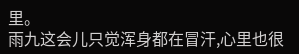里。
雨九这会儿只觉浑身都在冒汗,心里也很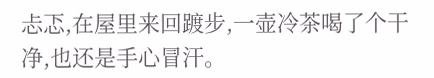忐忑,在屋里来回踱步,一壶冷茶喝了个干净,也还是手心冒汗。